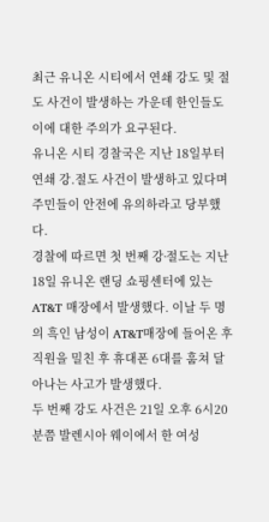최근 유니온 시티에서 연쇄 강도 및 절도 사건이 발생하는 가운데 한인들도 이에 대한 주의가 요구된다.
유니온 시티 경찰국은 지난 18일부터 연쇄 강.절도 사건이 발생하고 있다며 주민들이 안전에 유의하라고 당부했다.
경찰에 따르면 첫 번째 강∙절도는 지난 18일 유니온 랜딩 쇼핑센터에 있는 AT&T 매장에서 발생했다. 이날 두 명의 흑인 남성이 AT&T매장에 들어온 후 직원을 밀친 후 휴대폰 6대를 훔쳐 달아나는 사고가 발생했다.
두 번째 강도 사건은 21일 오후 6시20분쯤 발렌시아 웨이에서 한 여성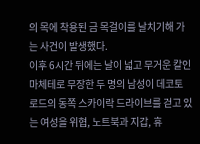의 목에 착용된 금 목걸이를 날치기해 가는 사건이 발생했다.
이후 6시간 뒤에는 날이 넓고 무거운 칼인 마체테로 무장한 두 명의 남성이 데코토 로드의 동쪽 스카이락 드라이브를 걷고 있는 여성을 위협, 노트북과 지갑, 휴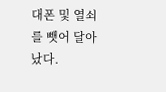대폰 및 열쇠를 뺏어 달아났다.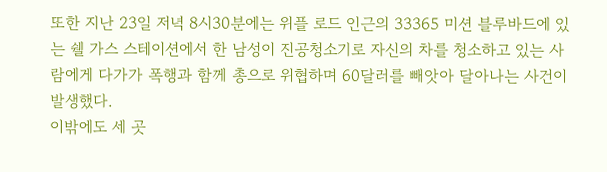또한 지난 23일 저녁 8시30분에는 위플 로드 인근의 33365 미션 블루바드에 있는 쉘 가스 스테이션에서 한 남성이 진공청소기로 자신의 차를 청소하고 있는 사람에게 다가가 폭행과 함께 총으로 위협하며 60달러를 빼앗아 달아나는 사건이 발생했다.
이밖에도 세 곳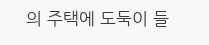의 주택에 도둑이 들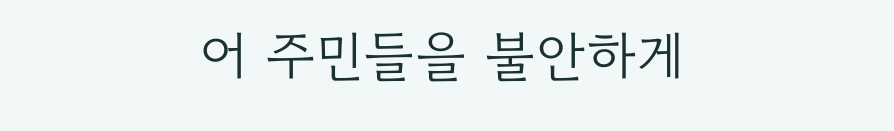어 주민들을 불안하게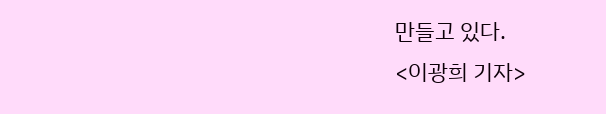만들고 있다.
<이광희 기자>